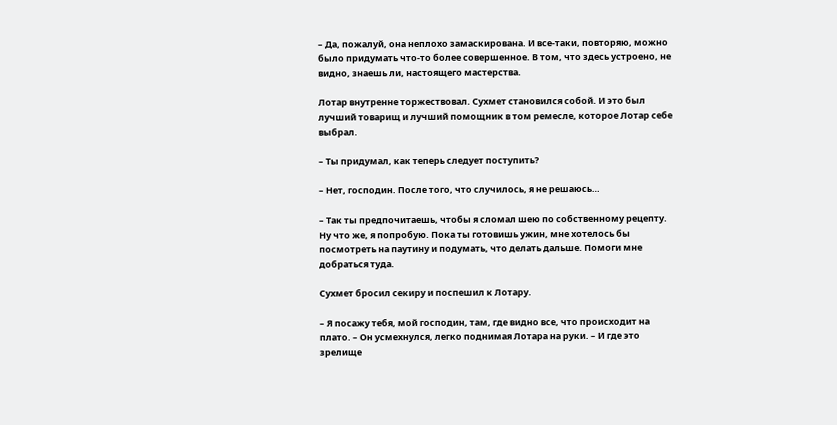– Да, пожалуй, она неплохо замаскирована. И все-таки, повторяю, можно было придумать что-то более совершенное. В том, что здесь устроено, не видно, знаешь ли, настоящего мастерства.

Лотар внутренне торжествовал. Сухмет становился собой. И это был лучший товарищ и лучший помощник в том ремесле, которое Лотар себе выбрал.

– Ты придумал, как теперь следует поступить?

– Нет, господин. После того, что случилось, я не решаюсь…

– Так ты предпочитаешь, чтобы я сломал шею по собственному рецепту. Ну что же, я попробую. Пока ты готовишь ужин, мне хотелось бы посмотреть на паутину и подумать, что делать дальше. Помоги мне добраться туда.

Сухмет бросил секиру и поспешил к Лотару.

– Я посажу тебя, мой господин, там, где видно все, что происходит на плато. – Он усмехнулся, легко поднимая Лотара на руки. – И где это зрелище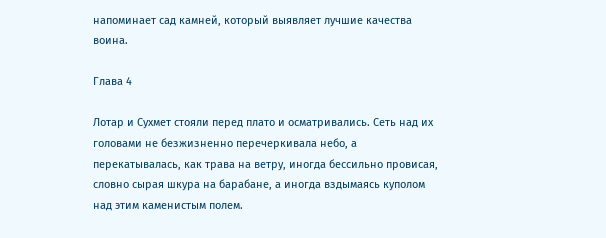напоминает сад камней, который выявляет лучшие качества воина.

Глава 4

Лотар и Сухмет стояли перед плато и осматривались. Сеть над их головами не безжизненно перечеркивала небо, а перекатывалась, как трава на ветру, иногда бессильно провисая, словно сырая шкура на барабане, а иногда вздымаясь куполом над этим каменистым полем.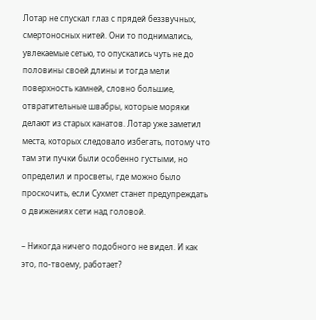Лотар не спускал глаз с прядей беззвучных, смертоносных нитей. Они то поднимались, увлекаемые сетью, то опускались чуть не до половины своей длины и тогда мели поверхность камней, словно большие, отвратительные швабры, которые моряки делают из старых канатов. Лотар уже заметил места, которых следовало избегать, потому что там эти пучки были особенно густыми, но определил и просветы, где можно было проскочить, если Сухмет станет предупреждать о движениях сети над головой.

– Никогда ничего подобного не видел. И как это, по-твоему, работает?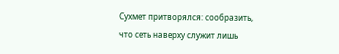Сухмет притворялся: сообразить, что сеть наверху служит лишь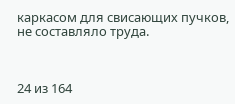каркасом для свисающих пучков, не составляло труда.



24 из 164